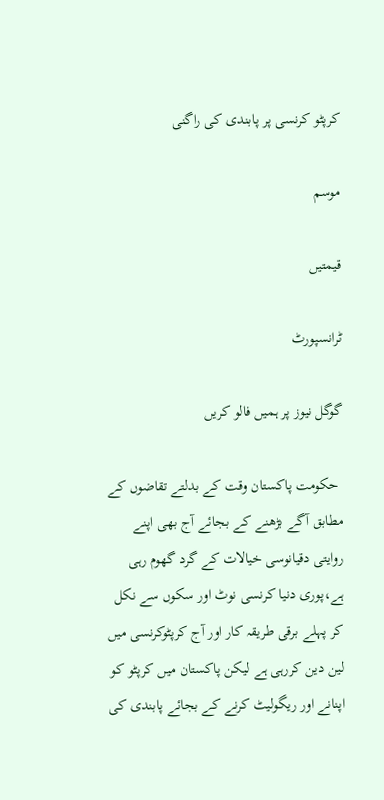کرپٹو کرنسی پر پابندی کی راگنی

موسم

قیمتیں

ٹرانسپورٹ

گوگل نیوز پر ہمیں فالو کریں

 حکومت پاکستان وقت کے بدلتے تقاضوں کے مطابق آگے بڑھنے کے بجائے آج بھی اپنے روایتی دقیانوسی خیالات کے گرد گھوم رہی ہے،پوری دنیا کرنسی نوٹ اور سکوں سے نکل کر پہلے برقی طریقہ کار اور آج کرپٹوکرنسی میں لین دین کررہی ہے لیکن پاکستان میں کرپٹو کو اپنانے اور ریگولیٹ کرنے کے بجائے پابندی کی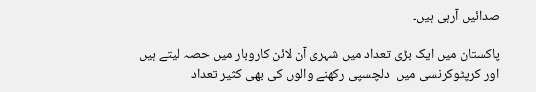صدائیں آرہی ہیں۔

پاکستان میں ایک بڑی تعداد میں شہری آن لائن کاروبار میں حصہ لیتے ہیں اور کرپٹوکرنسی میں  دلچسپی رکھنے والوں کی بھی کثیر تعداد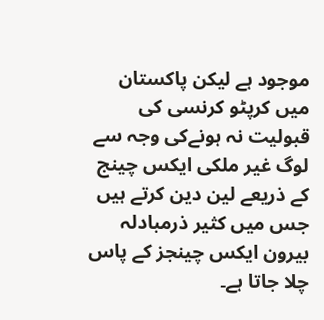موجود ہے لیکن پاکستان میں کرپٹو کرنسی کی قبولیت نہ ہونےکی وجہ سے لوگ غیر ملکی ایکس چینج کے ذریعے لین دین کرتے ہیں جس میں کثیر ذرمبادلہ بیرون ایکس چینجز کے پاس چلا جاتا ہے۔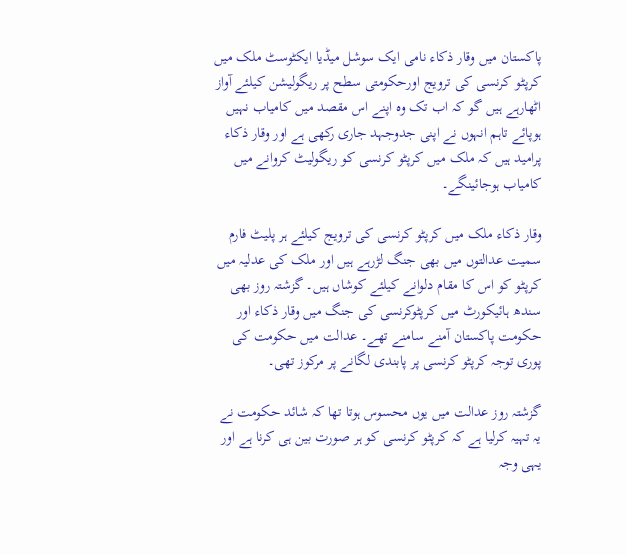پاکستان میں وقار ذکاء نامی ایک سوشل میڈیا ایکٹوسٹ ملک میں کرپٹو کرنسی کی ترویج اورحکومتی سطح پر ریگولیشن کیلئے آواز اٹھارہے ہیں گو کہ اب تک وہ اپنے اس مقصد میں کامیاب نہیں ہوپائے تاہم انہوں نے اپنی جدوجہد جاری رکھی ہے اور وقار ذکاء پرامید ہیں کہ ملک میں کرپٹو کرنسی کو ریگولیٹ کروانے میں کامیاب ہوجائینگے۔

وقار ذکاء ملک میں کرپٹو کرنسی کی ترویج کیلئے ہر پلیٹ فارم سمیت عدالتوں میں بھی جنگ لڑرہے ہیں اور ملک کی عدلیہ میں کرپٹو کو اس کا مقام دلوانے کیلئے کوشاں ہیں۔ گزشتہ روز بھی سندھ ہائیکورٹ میں کرپٹوکرنسی کی جنگ میں وقار ذکاء اور حکومت پاکستان آمنے سامنے تھے۔ عدالت میں حکومت کی پوری توجہ کرپٹو کرنسی پر پابندی لگانے پر مرکوز تھی۔

گزشتہ روز عدالت میں یوں محسوس ہوتا تھا کہ شائد حکومت نے یہ تہیہ کرلیا ہے کہ کرپٹو کرنسی کو ہر صورت بین ہی کرنا ہے اور یہی وجہ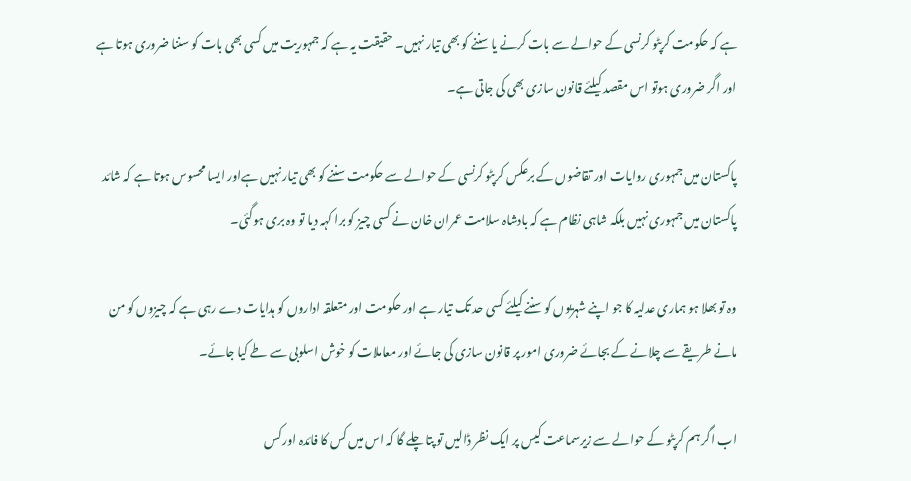ہے کہ حکومت کرپٹو کرنسی کے حوالے سے بات کرنے یا سننے کو بھی تیار نہیں۔ حقیقت یہ ہے کہ جمہوریت میں کسی بھی بات کو سننا ضروری ہوتا ہے اور اگر ضروری ہوتو اس مقصد کیلئے قانون سازی بھی کی جاتی ہے۔

پاکستان میں جمہوری روایات اور تقاضوں کے برعکس کرپٹو کرنسی کے حوالے سے حکومت سننے کو بھی تیار نہیں ہےاور ایسا محسوس ہوتا ہے کہ شائد پاکستان میں جمہوری نہیں بلکہ شاہی نظام ہے کہ بادشاہ سلامت عمران خان نے کسی چیز کو برا کہہ دیا تو وہ بری ہوگئی۔

وہ تو بھلا ہو ہماری عدلیہ کا جو اپنے شہریوں کو سننے کیلئے کسی حد تک تیار ہے اور حکومت اور متعلقہ اداروں کو ہدایات دے رہی ہے کہ چیزوں کو من مانے طریقے سے چلانے کے بجائے ضروری امور پر قانون سازی کی جائے اور معاملات کو خوش اسلوبی سے طے کیا جائے۔

اب اگر ہم کرپٹو کے حوالے سے زیرسماعت کیس پر ایک نظر ڈالیں تو پتا چلے گا کہ اس میں کس کا فائدہ اور کس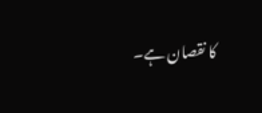کا نقصان ہے۔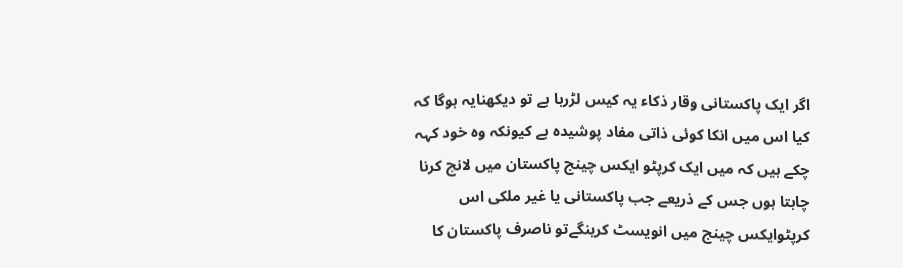اگر ایک پاکستانی وقار ذکاء یہ کیس لڑرہا ہے تو دیکھنایہ ہوگا کہ کیا اس میں انکا کوئی ذاتی مفاد پوشیدہ ہے کیونکہ وہ خود کہہ چکے ہیں کہ میں ایک کرپٹو ایکس چینج پاکستان میں لانچ کرنا چاہتا ہوں جس کے ذریعے جب پاکستانی یا غیر ملکی اس کرپٹوایکس چینج میں انویسٹ کرینگےتو ناصرف پاکستان کا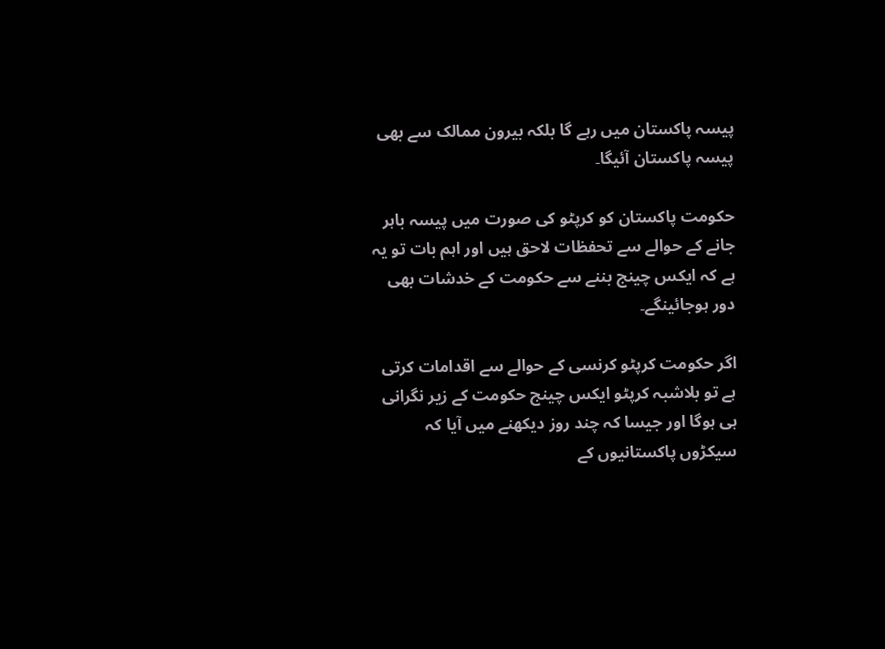پیسہ پاکستان میں رہے گا بلکہ بیرون ممالک سے بھی پیسہ پاکستان آئیگا۔

حکومت پاکستان کو کرپٹو کی صورت میں پیسہ باہر جانے کے حوالے سے تحفظات لاحق ہیں اور اہم بات تو یہ ہے کہ ایکس چینج بننے سے حکومت کے خدشات بھی دور ہوجائینگے۔

اگر حکومت کرپٹو کرنسی کے حوالے سے اقدامات کرتی ہے تو بلاشبہ کرپٹو ایکس چینج حکومت کے زیر نگرانی ہی ہوگا اور جیسا کہ چند روز دیکھنے میں آیا کہ سیکڑوں پاکستانیوں کے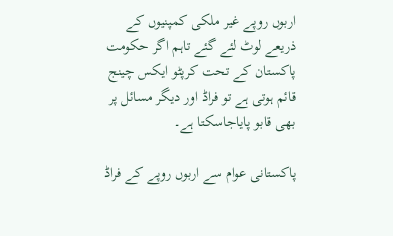اربوں روپے غیر ملکی کمپنیوں کے ذریعے لوٹ لئے گئے تاہم اگر حکومت پاکستان کے تحت کرپٹو ایکس چینج قائم ہوتی ہے تو فراڈ اور دیگر مسائل پر بھی قابو پایاجاسکتا ہے۔

پاکستانی عوام سے اربوں روپے کے فراڈ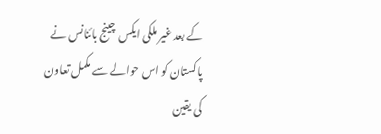کے بعد غیر ملکی ایکس چینج بائنانس نے پاکستان کو اس حوالے سے مکمل تعاون کی یقین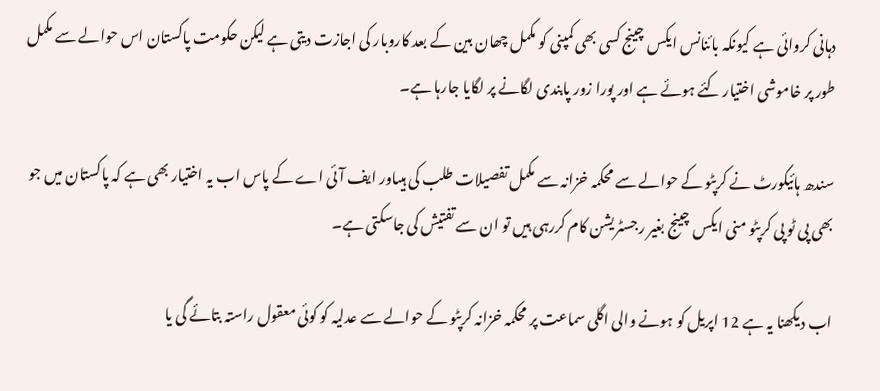دہانی کروائی ہے کیونکہ بائنانس ایکس چینج کسی بھی کمپنی کو مکمل چھان بین کے بعد کاروبار کی اجازت دیتی ہے لیکن حکومت پاکستان اس حوالے سے مکمل طور پر خاموشی اختیار کئے ہوئے ہے اور پورا زور پابندی لگانے پر لگایا جارہا ہے۔

سندھ ہائیکورٹ نے کرپٹو کے حوالے سے محکمہ خزانہ سے مکمل تفصیلات طلب کی ہیںاور ایف آئی اے کے پاس اب یہ اختیار بھی ہے کہ پاکستان میں جو بھی پی ٹو پی کرپٹو منی ایکس چینج بغیر رجسٹریشن کام کررہی ہیں تو ان سے تفتیش کی جاسکتی ہے۔

اب دیکھنا یہ ہے 12 اپریل کو ہونے والی اگلی سماعت پر محکمہ خزانہ کرپٹو کے حوالے سے عدلیہ کو کوئی معقول راستہ بتائے گی یا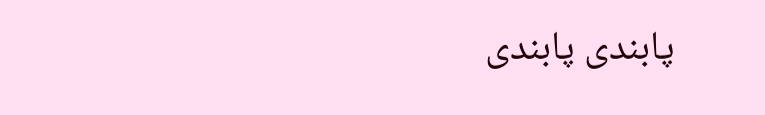پابندی پابندی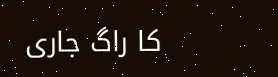کا راگ جاری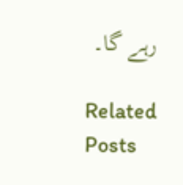رہے گا۔

Related Posts